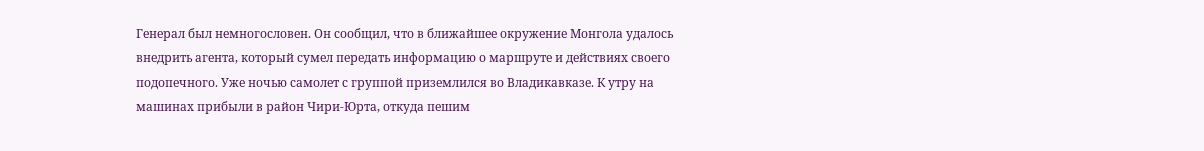Генерал был немногословен. Он сообщил, что в ближайшее окружение Монгола удалось внедрить агента, который сумел передать информацию о маршруте и действиях своего подопечного. Уже ночью самолет с группой приземлился во Владикавказе. К утру на машинах прибыли в район Чири-Юрта, откуда пешим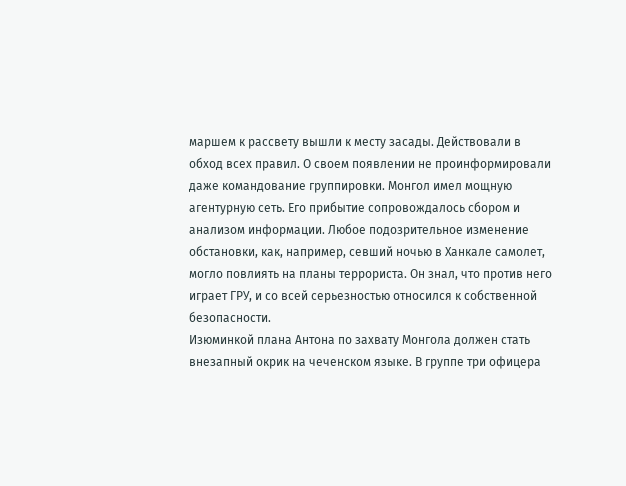маршем к рассвету вышли к месту засады. Действовали в обход всех правил. О своем появлении не проинформировали даже командование группировки. Монгол имел мощную агентурную сеть. Его прибытие сопровождалось сбором и анализом информации. Любое подозрительное изменение обстановки, как, например, севший ночью в Ханкале самолет, могло повлиять на планы террориста. Он знал, что против него играет ГРУ, и со всей серьезностью относился к собственной безопасности.
Изюминкой плана Антона по захвату Монгола должен стать внезапный окрик на чеченском языке. В группе три офицера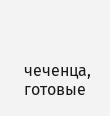чеченца, готовые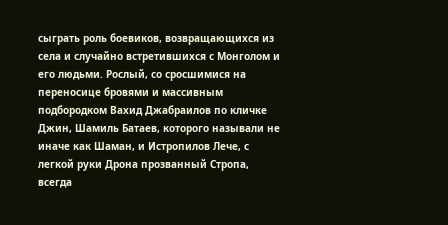сыграть роль боевиков, возвращающихся из села и случайно встретившихся с Монголом и его людьми. Рослый, со сросшимися на переносице бровями и массивным подбородком Вахид Джабраилов по кличке Джин, Шамиль Батаев, которого называли не иначе как Шаман, и Истропилов Лече, с легкой руки Дрона прозванный Стропа, всегда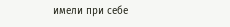имели при себе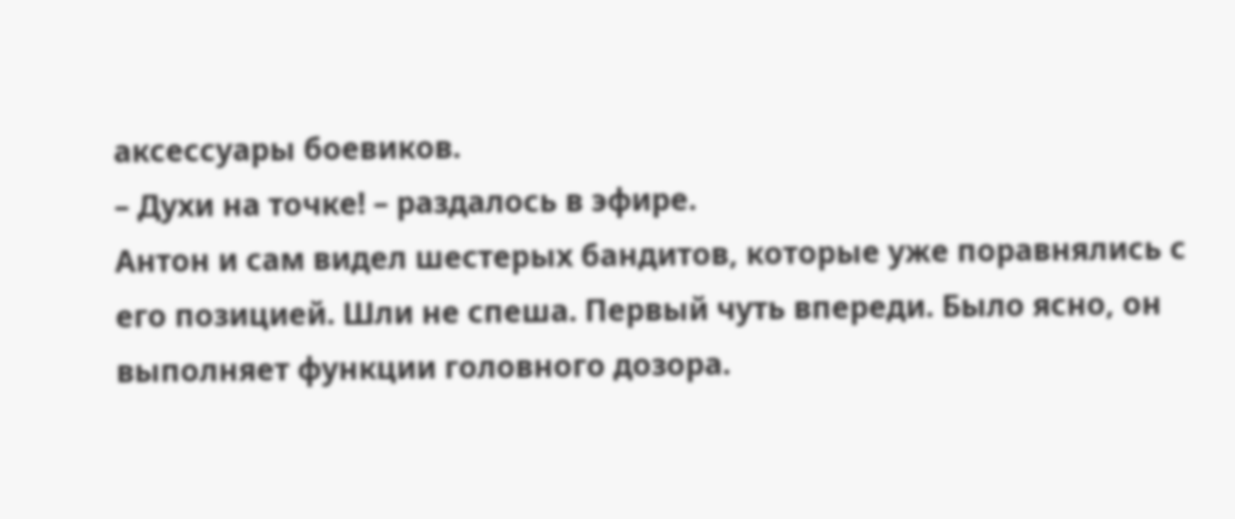аксессуары боевиков.
– Духи на точке! – раздалось в эфире.
Антон и сам видел шестерых бандитов, которые уже поравнялись с его позицией. Шли не спеша. Первый чуть впереди. Было ясно, он выполняет функции головного дозора.